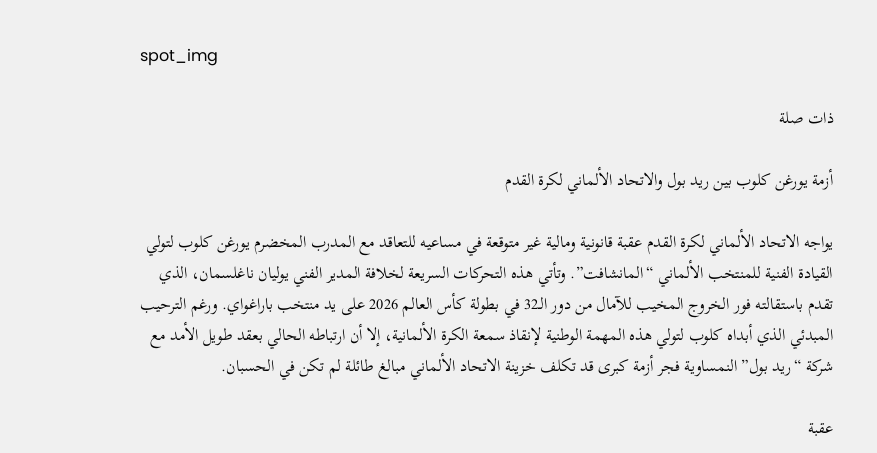spot_img

ذات صلة

أزمة يورغن كلوب بين ريد بول والاتحاد الألماني لكرة القدم

يواجه الاتحاد الألماني لكرة القدم عقبة قانونية ومالية غير متوقعة في مساعيه للتعاقد مع المدرب المخضرم يورغن كلوب لتولي القيادة الفنية للمنتخب الألماني “المانشافت”. وتأتي هذه التحركات السريعة لخلافة المدير الفني يوليان ناغلسمان، الذي تقدم باستقالته فور الخروج المخيب للآمال من دور الـ32 في بطولة كأس العالم 2026 على يد منتخب باراغواي. ورغم الترحيب المبدئي الذي أبداه كلوب لتولي هذه المهمة الوطنية لإنقاذ سمعة الكرة الألمانية، إلا أن ارتباطه الحالي بعقد طويل الأمد مع شركة “ريد بول” النمساوية فجر أزمة كبرى قد تكلف خزينة الاتحاد الألماني مبالغ طائلة لم تكن في الحسبان.

عقبة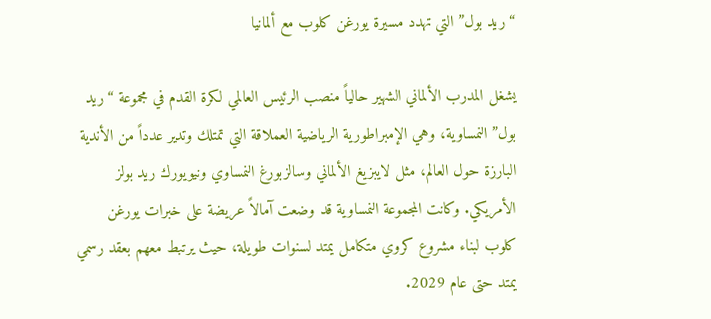“ريد بول” التي تهدد مسيرة يورغن كلوب مع ألمانيا

يشغل المدرب الألماني الشهير حالياً منصب الرئيس العالمي لكرة القدم في مجموعة “ريد بول” النمساوية، وهي الإمبراطورية الرياضية العملاقة التي تمتلك وتدير عدداً من الأندية البارزة حول العالم، مثل لايبزيغ الألماني وسالزبورغ النمساوي ونيويورك ريد بولز الأمريكي. وكانت المجموعة النمساوية قد وضعت آمالاً عريضة على خبرات يورغن كلوب لبناء مشروع كروي متكامل يمتد لسنوات طويلة، حيث يرتبط معهم بعقد رسمي يمتد حتى عام 2029.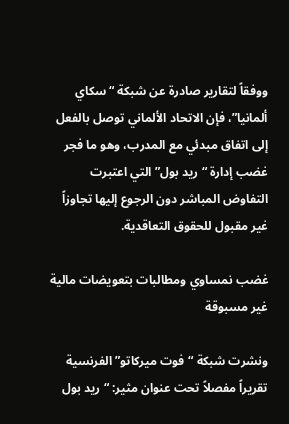ووفقاً لتقارير صادرة عن شبكة “سكاي ألمانيا”، فإن الاتحاد الألماني توصل بالفعل إلى اتفاق مبدئي مع المدرب، وهو ما فجر غضب إدارة “ريد بول” التي اعتبرت التفاوض المباشر دون الرجوع إليها تجاوزاً غير مقبول للحقوق التعاقدية.

غضب نمساوي ومطالبات بتعويضات مالية غير مسبوقة

ونشرت شبكة “فوت ميركاتو” الفرنسية تقريراً مفصلاً تحت عنوان مثير: “ريد بول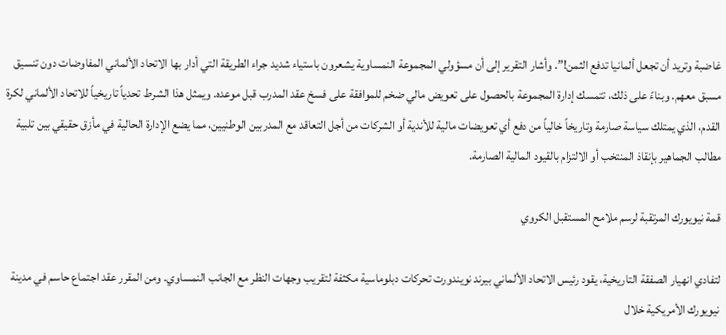غاضبة وتريد أن تجعل ألمانيا تدفع الثمن!”. وأشار التقرير إلى أن مسؤولي المجموعة النمساوية يشعرون باستياء شديد جراء الطريقة التي أدار بها الاتحاد الألماني المفاوضات دون تنسيق مسبق معهم. وبناءً على ذلك، تتمسك إدارة المجموعة بالحصول على تعويض مالي ضخم للموافقة على فسخ عقد المدرب قبل موعده. ويمثل هذا الشرط تحدياً تاريخياً للاتحاد الألماني لكرة القدم، الذي يمتلك سياسة صارمة وتاريخاً خالياً من دفع أي تعويضات مالية للأندية أو الشركات من أجل التعاقد مع المدربين الوطنيين، مما يضع الإدارة الحالية في مأزق حقيقي بين تلبية مطالب الجماهير بإنقاذ المنتخب أو الالتزام بالقيود المالية الصارمة.

قمة نيويورك المرتقبة لرسم ملامح المستقبل الكروي

لتفادي انهيار الصفقة التاريخية، يقود رئيس الاتحاد الألماني بيرند نويندورت تحركات دبلوماسية مكثفة لتقريب وجهات النظر مع الجانب النمساوي. ومن المقرر عقد اجتماع حاسم في مدينة نيويورك الأمريكية خلال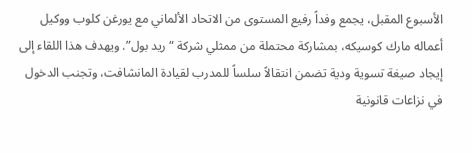الأسبوع المقبل، يجمع وفداً رفيع المستوى من الاتحاد الألماني مع يورغن كلوب ووكيل أعماله مارك كوسيكه، بمشاركة محتملة من ممثلي شركة “ريد بول”. ويهدف هذا اللقاء إلى إيجاد صيغة تسوية ودية تضمن انتقالاً سلساً للمدرب لقيادة المانشافت، وتجنب الدخول في نزاعات قانونية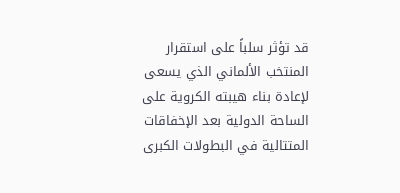قد تؤثر سلباً على استقرار المنتخب الألماني الذي يسعى لإعادة بناء هيبته الكروية على الساحة الدولية بعد الإخفاقات المتتالية في البطولات الكبرى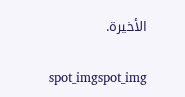الأخيرة.

spot_imgspot_img